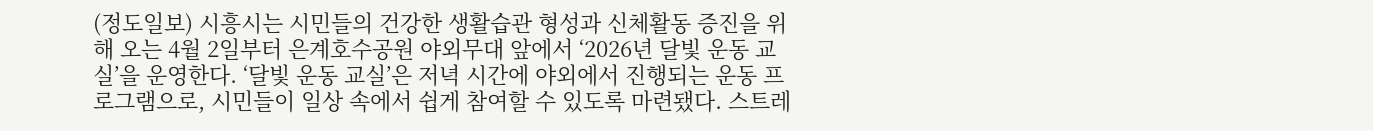(정도일보) 시흥시는 시민들의 건강한 생활습관 형성과 신체활동 증진을 위해 오는 4월 2일부터 은계호수공원 야외무대 앞에서 ‘2026년 달빛 운동 교실’을 운영한다. ‘달빛 운동 교실’은 저녁 시간에 야외에서 진행되는 운동 프로그램으로, 시민들이 일상 속에서 쉽게 참여할 수 있도록 마련됐다. 스트레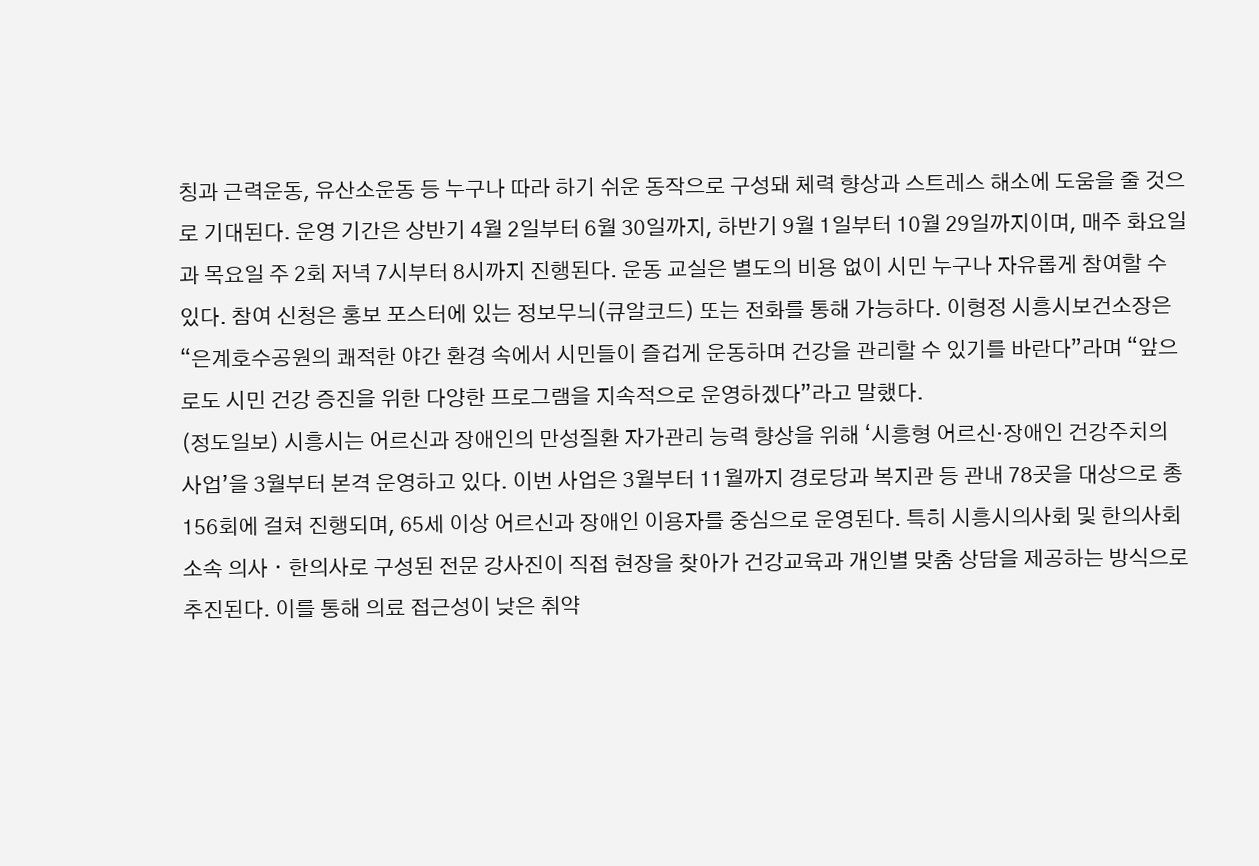칭과 근력운동, 유산소운동 등 누구나 따라 하기 쉬운 동작으로 구성돼 체력 향상과 스트레스 해소에 도움을 줄 것으로 기대된다. 운영 기간은 상반기 4월 2일부터 6월 30일까지, 하반기 9월 1일부터 10월 29일까지이며, 매주 화요일과 목요일 주 2회 저녁 7시부터 8시까지 진행된다. 운동 교실은 별도의 비용 없이 시민 누구나 자유롭게 참여할 수 있다. 참여 신청은 홍보 포스터에 있는 정보무늬(큐알코드) 또는 전화를 통해 가능하다. 이형정 시흥시보건소장은 “은계호수공원의 쾌적한 야간 환경 속에서 시민들이 즐겁게 운동하며 건강을 관리할 수 있기를 바란다”라며 “앞으로도 시민 건강 증진을 위한 다양한 프로그램을 지속적으로 운영하겠다”라고 말했다.
(정도일보) 시흥시는 어르신과 장애인의 만성질환 자가관리 능력 향상을 위해 ‘시흥형 어르신·장애인 건강주치의 사업’을 3월부터 본격 운영하고 있다. 이번 사업은 3월부터 11월까지 경로당과 복지관 등 관내 78곳을 대상으로 총 156회에 걸쳐 진행되며, 65세 이상 어르신과 장애인 이용자를 중심으로 운영된다. 특히 시흥시의사회 및 한의사회 소속 의사ㆍ한의사로 구성된 전문 강사진이 직접 현장을 찾아가 건강교육과 개인별 맞춤 상담을 제공하는 방식으로 추진된다. 이를 통해 의료 접근성이 낮은 취약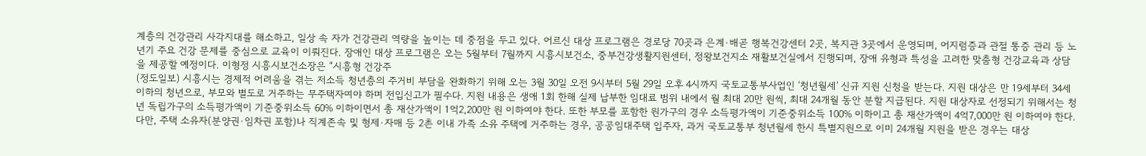계층의 건강관리 사각지대를 해소하고, 일상 속 자가 건강관리 역량을 높이는 데 중점을 두고 있다. 어르신 대상 프로그램은 경로당 70곳과 은계·배곧 행복건강센터 2곳, 복지관 3곳에서 운영되며, 어지럼증과 관절 통증 관리 등 노년기 주요 건강 문제를 중심으로 교육이 이뤄진다. 장애인 대상 프로그램은 오는 5월부터 7월까지 시흥시보건소, 중부건강생활지원센터, 정왕보건지소 재활보건실에서 진행되며, 장애 유형과 특성을 고려한 맞춤형 건강교육과 상담을 제공할 예정이다. 이형정 시흥시보건소장은 “시흥형 건강주
(정도일보) 시흥시는 경제적 어려움을 겪는 저소득 청년층의 주거비 부담을 완화하기 위해 오는 3월 30일 오전 9시부터 5월 29일 오후 4시까지 국토교통부사업인 ‘청년월세’ 신규 지원 신청을 받는다. 지원 대상은 만 19세부터 34세 이하의 청년으로, 부모와 별도로 거주하는 무주택자여야 하며 전입신고가 필수다. 지원 내용은 생애 1회 한해 실제 납부한 임대료 범위 내에서 월 최대 20만 원씩, 최대 24개월 동안 분할 지급된다. 지원 대상자로 선정되기 위해서는 청년 독립가구의 소득평가액이 기준중위소득 60% 이하이면서 총 재산가액이 1억2,200만 원 이하여야 한다. 또한 부모를 포함한 원가구의 경우 소득평가액이 기준중위소득 100% 이하이고 총 재산가액이 4억7,000만 원 이하여야 한다. 다만, 주택 소유자(분양권·임차권 포함)나 직계존속 및 형제·자매 등 2촌 이내 가족 소유 주택에 거주하는 경우, 공공임대주택 입주자, 과거 국토교통부 청년월세 한시 특별지원으로 이미 24개월 지원을 받은 경우는 대상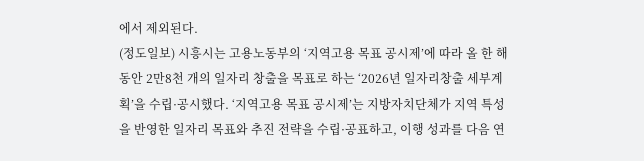에서 제외된다.
(정도일보) 시흥시는 고용노동부의 ‘지역고용 목표 공시제’에 따라 올 한 해 동안 2만8천 개의 일자리 창출을 목표로 하는 ‘2026년 일자리창출 세부계획’을 수립·공시했다. ‘지역고용 목표 공시제’는 지방자치단체가 지역 특성을 반영한 일자리 목표와 추진 전략을 수립·공표하고, 이행 성과를 다음 연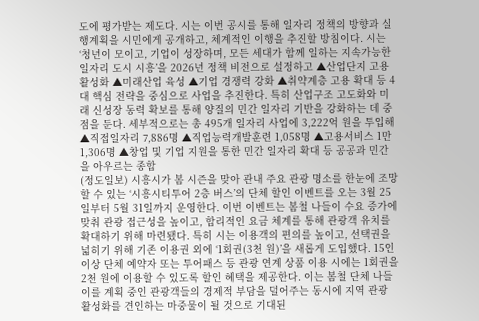도에 평가받는 제도다. 시는 이번 공시를 통해 일자리 정책의 방향과 실행계획을 시민에게 공개하고, 체계적인 이행을 추진할 방침이다. 시는 ‘청년이 모이고, 기업이 성장하며, 모든 세대가 함께 일하는 지속가능한 일자리 도시 시흥’을 2026년 정책 비전으로 설정하고 ▲산업단지 고용 활성화 ▲미래산업 육성 ▲기업 경쟁력 강화 ▲취약계층 고용 확대 등 4대 핵심 전략을 중심으로 사업을 추진한다. 특히 산업구조 고도화와 미래 신성장 동력 확보를 통해 양질의 민간 일자리 기반을 강화하는 데 중점을 둔다. 세부적으로는 총 495개 일자리 사업에 3,222억 원을 투입해 ▲직접일자리 7,886명 ▲직업능력개발훈련 1,058명 ▲고용서비스 1만1,306명 ▲창업 및 기업 지원을 통한 민간 일자리 확대 등 공공과 민간을 아우르는 종합
(정도일보) 시흥시가 봄 시즌을 맞아 관내 주요 관광 명소를 한눈에 조망할 수 있는 ‘시흥시티투어 2층 버스’의 단체 할인 이벤트를 오는 3월 25일부터 5월 31일까지 운영한다. 이번 이벤트는 봄철 나들이 수요 증가에 맞춰 관광 접근성을 높이고, 합리적인 요금 체계를 통해 관광객 유치를 확대하기 위해 마련됐다. 특히 시는 이용객의 편의를 높이고, 선택권을 넓히기 위해 기존 이용권 외에 ‘1회권(3천 원)’을 새롭게 도입했다. 15인 이상 단체 예약자 또는 투어패스 등 관광 연계 상품 이용 시에는 1회권을 2천 원에 이용할 수 있도록 할인 혜택을 제공한다. 이는 봄철 단체 나들이를 계획 중인 관광객들의 경제적 부담을 덜어주는 동시에 지역 관광 활성화를 견인하는 마중물이 될 것으로 기대된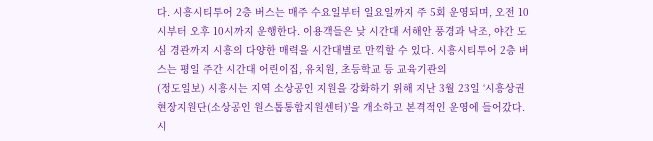다. 시흥시티투어 2층 버스는 매주 수요일부터 일요일까지 주 5회 운영되며, 오전 10시부터 오후 10시까지 운행한다. 이용객들은 낮 시간대 서해안 풍경과 낙조, 야간 도심 경관까지 시흥의 다양한 매력을 시간대별로 만끽할 수 있다. 시흥시티투어 2층 버스는 평일 주간 시간대 어린이집, 유치원, 초등학교 등 교육기관의
(정도일보) 시흥시는 지역 소상공인 지원을 강화하기 위해 지난 3월 23일 ‘시흥상권현장지원단(소상공인 원스톱통합지원센터)’을 개소하고 본격적인 운영에 들어갔다. 시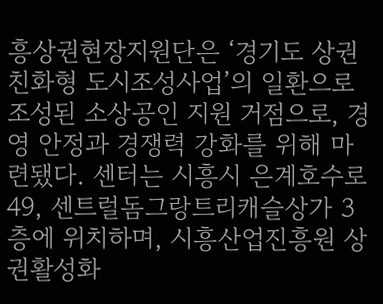흥상권현장지원단은 ‘경기도 상권친화형 도시조성사업’의 일환으로 조성된 소상공인 지원 거점으로, 경영 안정과 경쟁력 강화를 위해 마련됐다. 센터는 시흥시 은계호수로 49, 센트럴돔그랑트리캐슬상가 3층에 위치하며, 시흥산업진흥원 상권활성화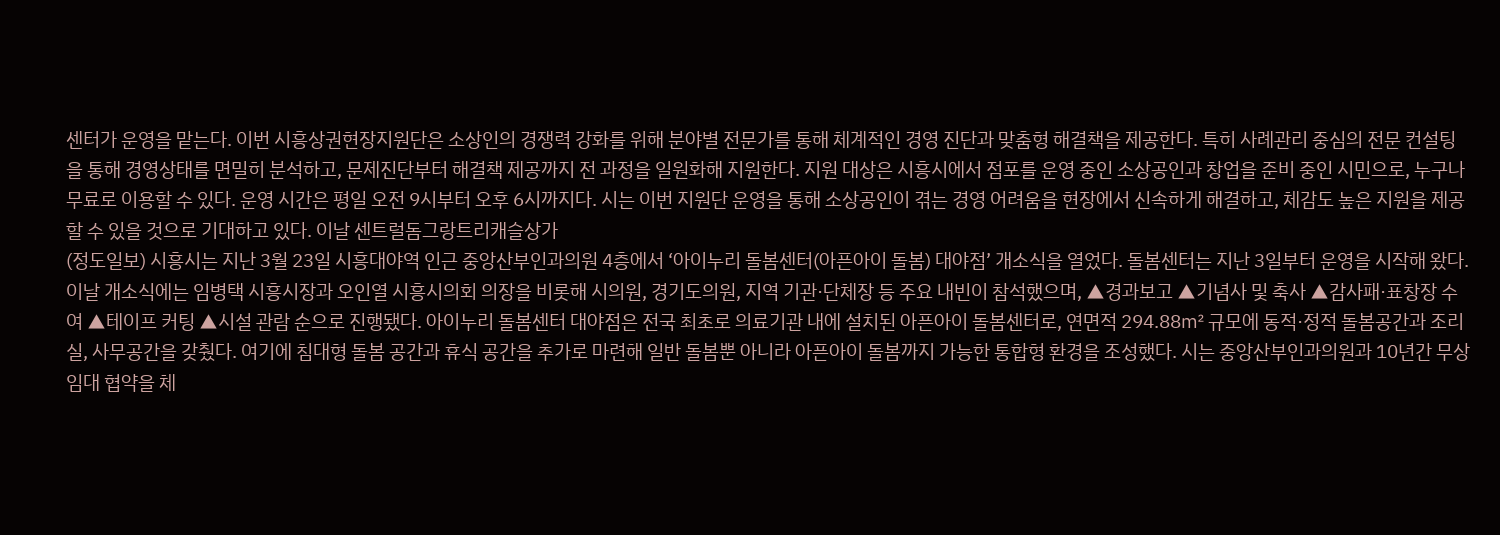센터가 운영을 맡는다. 이번 시흥상권현장지원단은 소상인의 경쟁력 강화를 위해 분야별 전문가를 통해 체계적인 경영 진단과 맞춤형 해결책을 제공한다. 특히 사례관리 중심의 전문 컨설팅을 통해 경영상태를 면밀히 분석하고, 문제진단부터 해결책 제공까지 전 과정을 일원화해 지원한다. 지원 대상은 시흥시에서 점포를 운영 중인 소상공인과 창업을 준비 중인 시민으로, 누구나 무료로 이용할 수 있다. 운영 시간은 평일 오전 9시부터 오후 6시까지다. 시는 이번 지원단 운영을 통해 소상공인이 겪는 경영 어려움을 현장에서 신속하게 해결하고, 체감도 높은 지원을 제공할 수 있을 것으로 기대하고 있다. 이날 센트럴돔그랑트리캐슬상가
(정도일보) 시흥시는 지난 3월 23일 시흥대야역 인근 중앙산부인과의원 4층에서 ‘아이누리 돌봄센터(아픈아이 돌봄) 대야점’ 개소식을 열었다. 돌봄센터는 지난 3일부터 운영을 시작해 왔다. 이날 개소식에는 임병택 시흥시장과 오인열 시흥시의회 의장을 비롯해 시의원, 경기도의원, 지역 기관·단체장 등 주요 내빈이 참석했으며, ▲경과보고 ▲기념사 및 축사 ▲감사패·표창장 수여 ▲테이프 커팅 ▲시설 관람 순으로 진행됐다. 아이누리 돌봄센터 대야점은 전국 최초로 의료기관 내에 설치된 아픈아이 돌봄센터로, 연면적 294.88㎡ 규모에 동적·정적 돌봄공간과 조리실, 사무공간을 갖췄다. 여기에 침대형 돌봄 공간과 휴식 공간을 추가로 마련해 일반 돌봄뿐 아니라 아픈아이 돌봄까지 가능한 통합형 환경을 조성했다. 시는 중앙산부인과의원과 10년간 무상 임대 협약을 체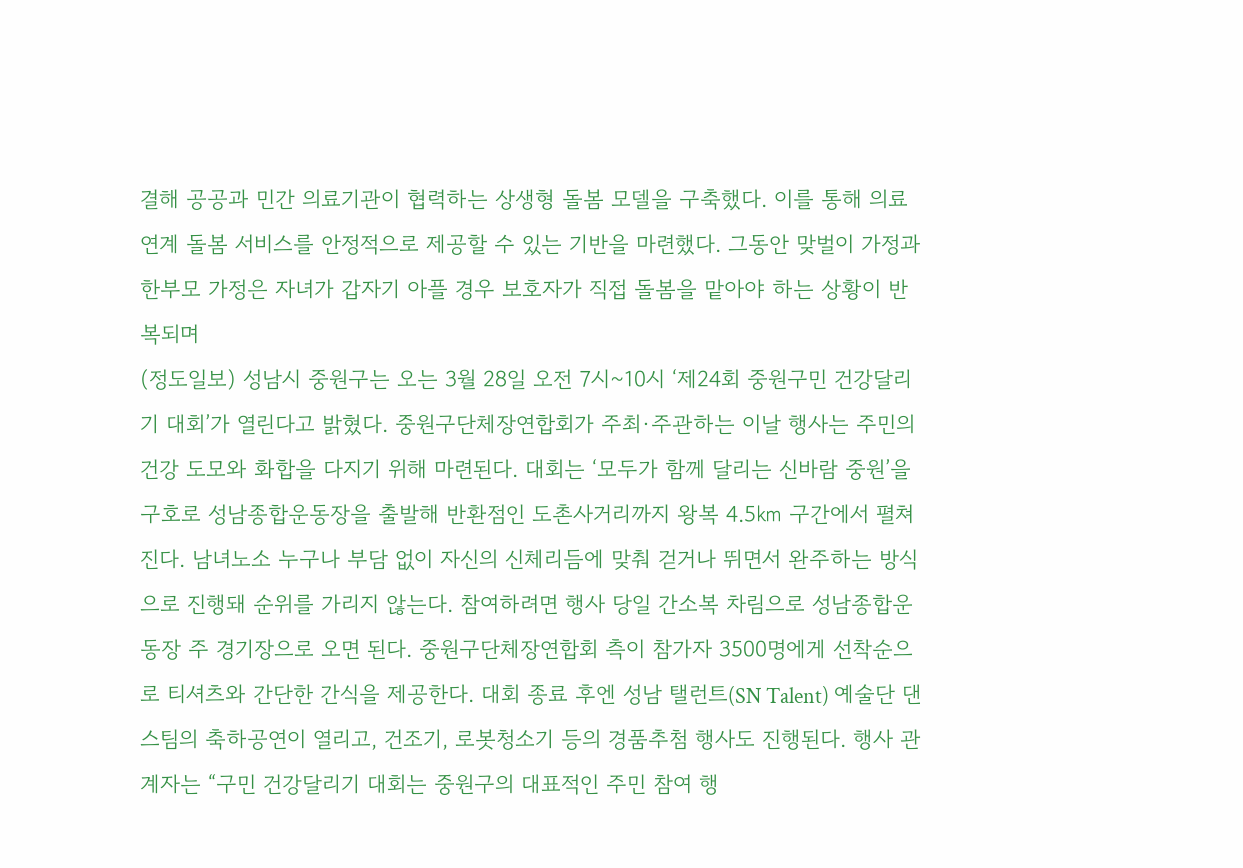결해 공공과 민간 의료기관이 협력하는 상생형 돌봄 모델을 구축했다. 이를 통해 의료 연계 돌봄 서비스를 안정적으로 제공할 수 있는 기반을 마련했다. 그동안 맞벌이 가정과 한부모 가정은 자녀가 갑자기 아플 경우 보호자가 직접 돌봄을 맡아야 하는 상황이 반복되며
(정도일보) 성남시 중원구는 오는 3월 28일 오전 7시~10시 ‘제24회 중원구민 건강달리기 대회’가 열린다고 밝혔다. 중원구단체장연합회가 주최·주관하는 이날 행사는 주민의 건강 도모와 화합을 다지기 위해 마련된다. 대회는 ‘모두가 함께 달리는 신바람 중원’을 구호로 성남종합운동장을 출발해 반환점인 도촌사거리까지 왕복 4.5㎞ 구간에서 펼쳐진다. 남녀노소 누구나 부담 없이 자신의 신체리듬에 맞춰 걷거나 뛰면서 완주하는 방식으로 진행돼 순위를 가리지 않는다. 참여하려면 행사 당일 간소복 차림으로 성남종합운동장 주 경기장으로 오면 된다. 중원구단체장연합회 측이 참가자 3500명에게 선착순으로 티셔츠와 간단한 간식을 제공한다. 대회 종료 후엔 성남 탤런트(SN Talent) 예술단 댄스팀의 축하공연이 열리고, 건조기, 로봇청소기 등의 경품추첨 행사도 진행된다. 행사 관계자는 “구민 건강달리기 대회는 중원구의 대표적인 주민 참여 행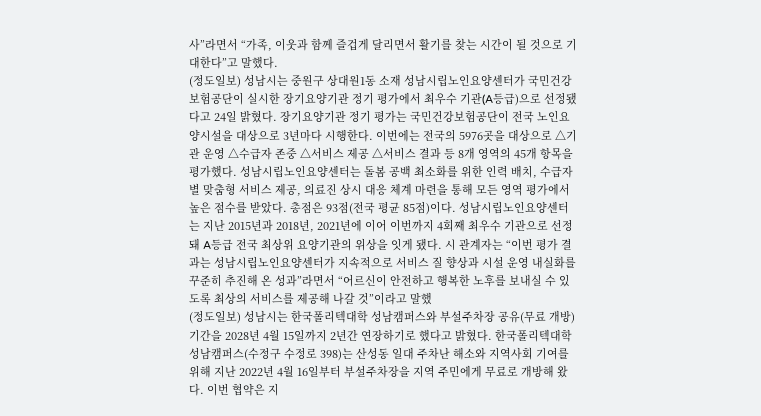사”라면서 “가족, 이웃과 함께 즐겁게 달리면서 활기를 찾는 시간이 될 것으로 기대한다”고 말했다.
(정도일보) 성남시는 중원구 상대원1동 소재 성남시립노인요양센터가 국민건강보험공단이 실시한 장기요양기관 정기 평가에서 최우수 기관(A등급)으로 선정됐다고 24일 밝혔다. 장기요양기관 정기 평가는 국민건강보험공단이 전국 노인요양시설을 대상으로 3년마다 시행한다. 이번에는 전국의 5976곳을 대상으로 △기관 운영 △수급자 존중 △서비스 제공 △서비스 결과 등 8개 영역의 45개 항목을 평가했다. 성남시립노인요양센터는 돌봄 공백 최소화를 위한 인력 배치, 수급자별 맞춤형 서비스 제공, 의료진 상시 대응 체계 마련을 통해 모든 영역 평가에서 높은 점수를 받았다. 총점은 93점(전국 평균 85점)이다. 성남시립노인요양센터는 지난 2015년과 2018년, 2021년에 이어 이번까지 4회째 최우수 기관으로 선정돼 A등급 전국 최상위 요양기관의 위상을 잇게 됐다. 시 관계자는 “이번 평가 결과는 성남시립노인요양센터가 지속적으로 서비스 질 향상과 시설 운영 내실화를 꾸준히 추진해 온 성과”라면서 “어르신이 안전하고 행복한 노후를 보내실 수 있도록 최상의 서비스를 제공해 나갈 것”이라고 말했
(정도일보) 성남시는 한국폴리텍대학 성남캠퍼스와 부설주차장 공유(무료 개방) 기간을 2028년 4월 15일까지 2년간 연장하기로 했다고 밝혔다. 한국폴리텍대학 성남캠퍼스(수정구 수정로 398)는 산성동 일대 주차난 해소와 지역사회 기여를 위해 지난 2022년 4월 16일부터 부설주차장을 지역 주민에게 무료로 개방해 왔다. 이번 협약은 지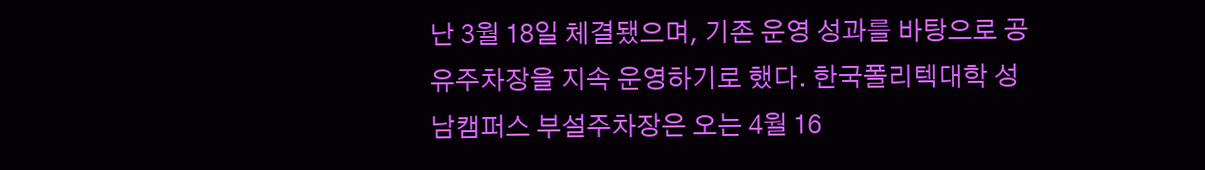난 3월 18일 체결됐으며, 기존 운영 성과를 바탕으로 공유주차장을 지속 운영하기로 했다. 한국폴리텍대학 성남캠퍼스 부설주차장은 오는 4월 16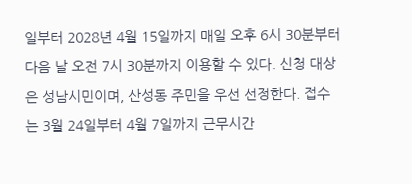일부터 2028년 4월 15일까지 매일 오후 6시 30분부터 다음 날 오전 7시 30분까지 이용할 수 있다. 신청 대상은 성남시민이며, 산성동 주민을 우선 선정한다. 접수는 3월 24일부터 4월 7일까지 근무시간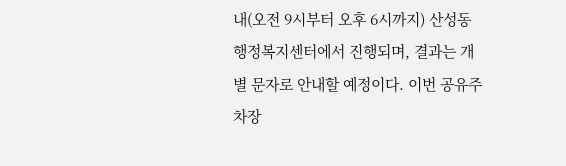내(오전 9시부터 오후 6시까지) 산성동 행정복지센터에서 진행되며, 결과는 개별 문자로 안내할 예정이다. 이번 공유주차장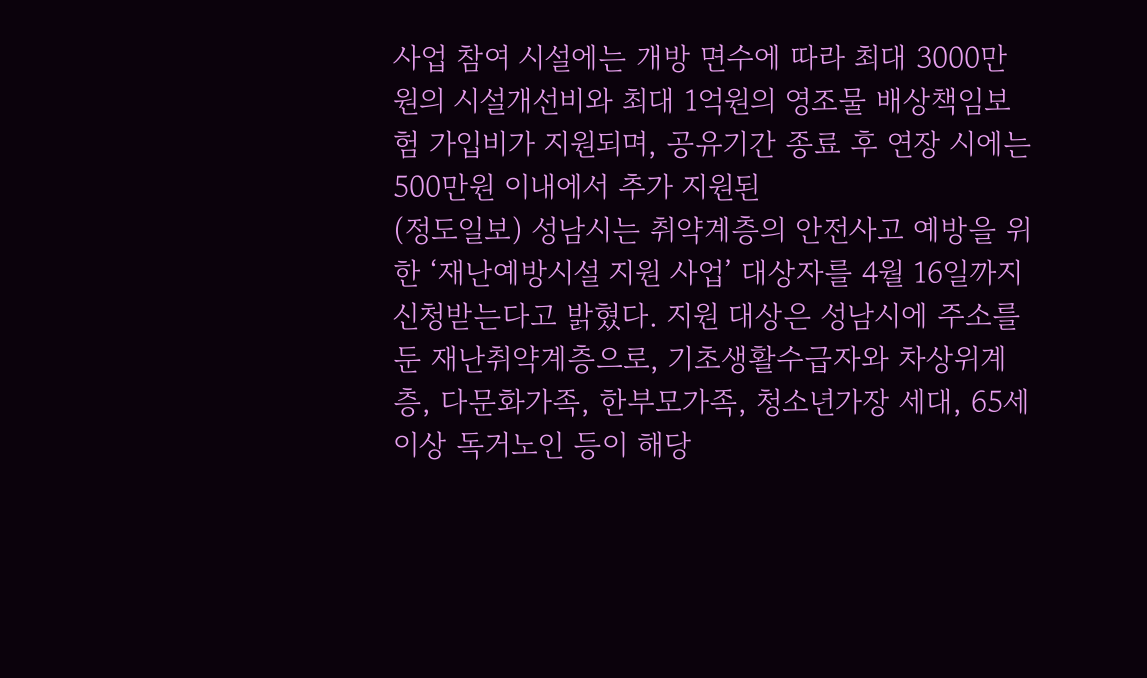사업 참여 시설에는 개방 면수에 따라 최대 3000만원의 시설개선비와 최대 1억원의 영조물 배상책임보험 가입비가 지원되며, 공유기간 종료 후 연장 시에는 500만원 이내에서 추가 지원된
(정도일보) 성남시는 취약계층의 안전사고 예방을 위한 ‘재난예방시설 지원 사업’ 대상자를 4월 16일까지 신청받는다고 밝혔다. 지원 대상은 성남시에 주소를 둔 재난취약계층으로, 기초생활수급자와 차상위계층, 다문화가족, 한부모가족, 청소년가장 세대, 65세 이상 독거노인 등이 해당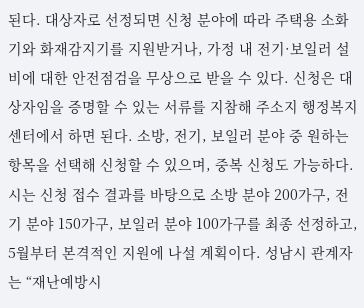된다. 대상자로 선정되면 신청 분야에 따라 주택용 소화기와 화재감지기를 지원받거나, 가정 내 전기·보일러 설비에 대한 안전점검을 무상으로 받을 수 있다. 신청은 대상자임을 증명할 수 있는 서류를 지참해 주소지 행정복지센터에서 하면 된다. 소방, 전기, 보일러 분야 중 원하는 항목을 선택해 신청할 수 있으며, 중복 신청도 가능하다. 시는 신청 접수 결과를 바탕으로 소방 분야 200가구, 전기 분야 150가구, 보일러 분야 100가구를 최종 선정하고, 5월부터 본격적인 지원에 나설 계획이다. 성남시 관계자는 “재난예방시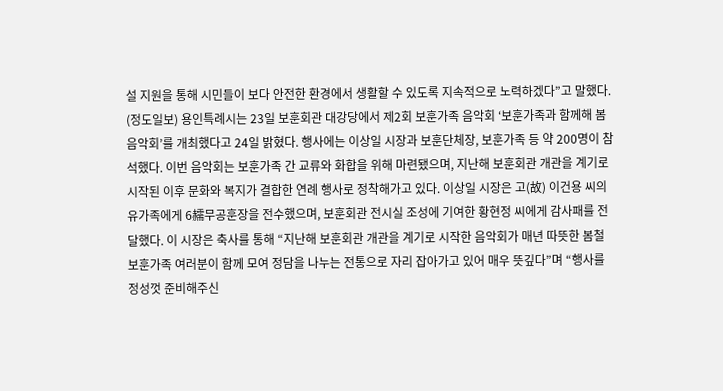설 지원을 통해 시민들이 보다 안전한 환경에서 생활할 수 있도록 지속적으로 노력하겠다”고 말했다.
(정도일보) 용인특례시는 23일 보훈회관 대강당에서 제2회 보훈가족 음악회 ‘보훈가족과 함께해 봄 음악회’를 개최했다고 24일 밝혔다. 행사에는 이상일 시장과 보훈단체장, 보훈가족 등 약 200명이 참석했다. 이번 음악회는 보훈가족 간 교류와 화합을 위해 마련됐으며, 지난해 보훈회관 개관을 계기로 시작된 이후 문화와 복지가 결합한 연례 행사로 정착해가고 있다. 이상일 시장은 고(故) 이건용 씨의 유가족에게 6䞕무공훈장을 전수했으며, 보훈회관 전시실 조성에 기여한 황현정 씨에게 감사패를 전달했다. 이 시장은 축사를 통해 “지난해 보훈회관 개관을 계기로 시작한 음악회가 매년 따뜻한 봄철 보훈가족 여러분이 함께 모여 정담을 나누는 전통으로 자리 잡아가고 있어 매우 뜻깊다”며 “행사를 정성껏 준비해주신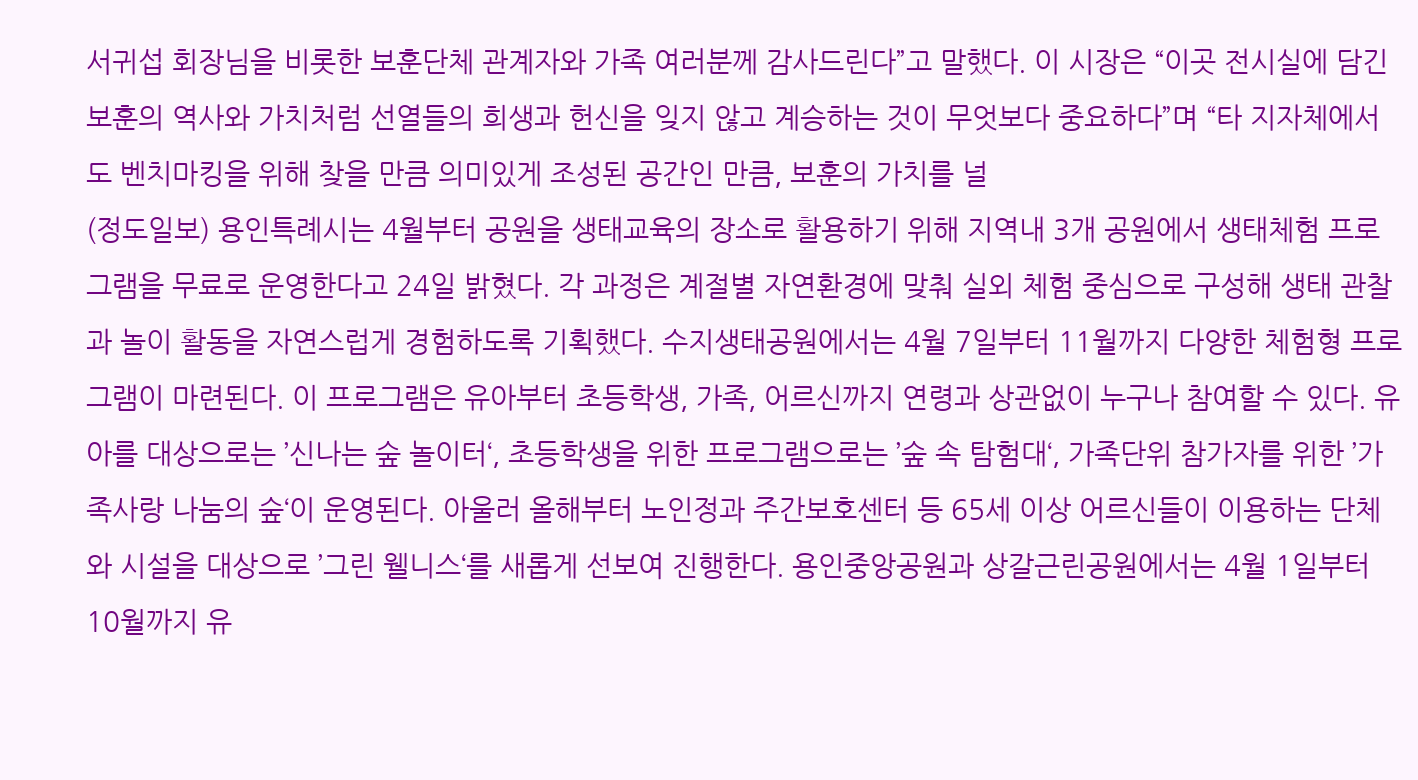서귀섭 회장님을 비롯한 보훈단체 관계자와 가족 여러분께 감사드린다”고 말했다. 이 시장은 “이곳 전시실에 담긴 보훈의 역사와 가치처럼 선열들의 희생과 헌신을 잊지 않고 계승하는 것이 무엇보다 중요하다”며 “타 지자체에서도 벤치마킹을 위해 찾을 만큼 의미있게 조성된 공간인 만큼, 보훈의 가치를 널
(정도일보) 용인특례시는 4월부터 공원을 생태교육의 장소로 활용하기 위해 지역내 3개 공원에서 생태체험 프로그램을 무료로 운영한다고 24일 밝혔다. 각 과정은 계절별 자연환경에 맞춰 실외 체험 중심으로 구성해 생태 관찰과 놀이 활동을 자연스럽게 경험하도록 기획했다. 수지생태공원에서는 4월 7일부터 11월까지 다양한 체험형 프로그램이 마련된다. 이 프로그램은 유아부터 초등학생, 가족, 어르신까지 연령과 상관없이 누구나 참여할 수 있다. 유아를 대상으로는 ’신나는 숲 놀이터‘, 초등학생을 위한 프로그램으로는 ’숲 속 탐험대‘, 가족단위 참가자를 위한 ’가족사랑 나눔의 숲‘이 운영된다. 아울러 올해부터 노인정과 주간보호센터 등 65세 이상 어르신들이 이용하는 단체와 시설을 대상으로 ’그린 웰니스‘를 새롭게 선보여 진행한다. 용인중앙공원과 상갈근린공원에서는 4월 1일부터 10월까지 유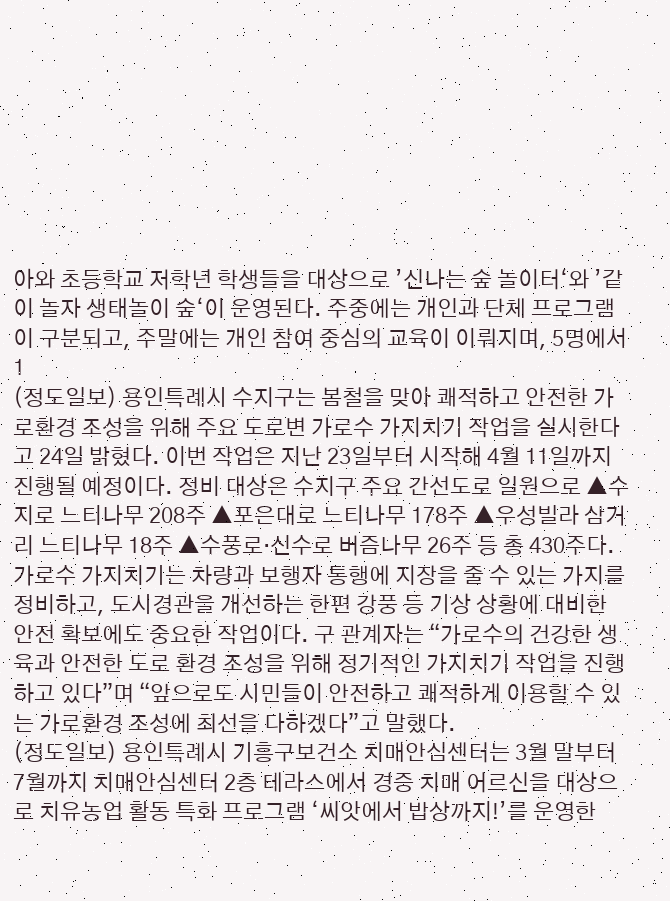아와 초등학교 저학년 학생들을 대상으로 ’신나는 숲 놀이터‘와 ’같이 놀자 생태놀이 숲‘이 운영된다. 주중에는 개인과 단체 프로그램이 구분되고, 주말에는 개인 참여 중심의 교육이 이뤄지며, 5명에서 1
(정도일보) 용인특례시 수지구는 봄철을 맞아 쾌적하고 안전한 가로환경 조성을 위해 주요 도로변 가로수 가지치기 작업을 실시한다고 24일 밝혔다. 이번 작업은 지난 23일부터 시작해 4월 11일까지 진행될 예정이다. 정비 대상은 수지구 주요 간선도로 일원으로 ▲수지로 느티나무 208주 ▲포은대로 느티나무 178주 ▲우성빌라 삼거리 느티나무 18주 ▲수풍로·신수로 버즘나무 26주 등 총 430주다. 가로수 가지치기는 차량과 보행자 통행에 지장을 줄 수 있는 가지를 정비하고, 도시경관을 개선하는 한편 강풍 등 기상 상황에 대비한 안전 확보에도 중요한 작업이다. 구 관계자는 “가로수의 건강한 생육과 안전한 도로 환경 조성을 위해 정기적인 가지치기 작업을 진행하고 있다”며 “앞으로도 시민들이 안전하고 쾌적하게 이용할 수 있는 가로환경 조성에 최선을 다하겠다”고 말했다.
(정도일보) 용인특례시 기흥구보건소 치매안심센터는 3월 말부터 7월까지 치매안심센터 2층 테라스에서 경증 치매 어르신을 대상으로 치유농업 활동 특화 프로그램 ‘씨앗에서 밥상까지!’를 운영한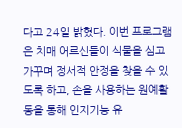다고 24일 밝혔다. 이번 프로그램은 치매 어르신들이 식물을 심고 가꾸며 정서적 안정을 찾을 수 있도록 하고, 손을 사용하는 원예활동을 통해 인지기능 유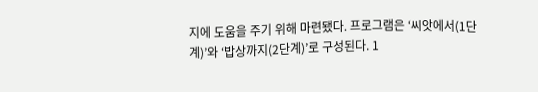지에 도움을 주기 위해 마련됐다. 프로그램은 ‘씨앗에서(1단계)’와 ‘밥상까지(2단계)’로 구성된다. 1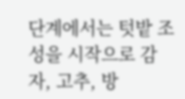단계에서는 텃밭 조성을 시작으로 감자, 고추, 방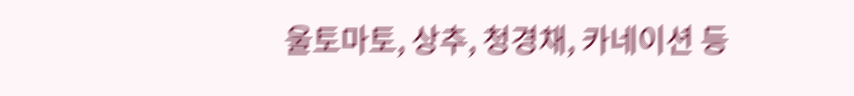울토마토, 상추, 청경채, 카네이션 등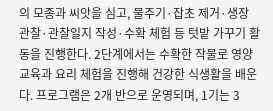의 모종과 씨앗을 심고, 물주기·잡초 제거·생장 관찰·관찰일지 작성·수확 체험 등 텃밭 가꾸기 활동을 진행한다. 2단계에서는 수확한 작물로 영양교육과 요리 체험을 진행해 건강한 식생활을 배운다. 프로그램은 2개 반으로 운영되며, 1기는 3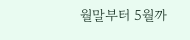월말부터 5월까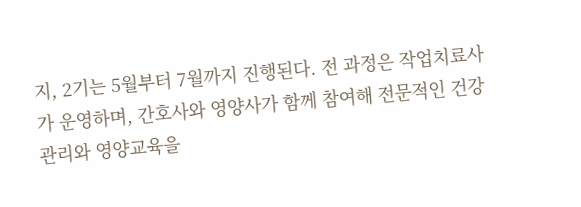지, 2기는 5월부터 7월까지 진행된다. 전 과정은 작업치료사가 운영하며, 간호사와 영양사가 함께 참여해 전문적인 건강관리와 영양교육을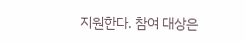지원한다. 참여 대상은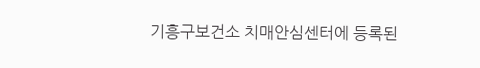기흥구보건소 치매안심센터에 등록된